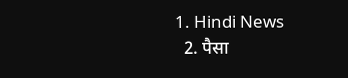1. Hindi News
  2. पैसा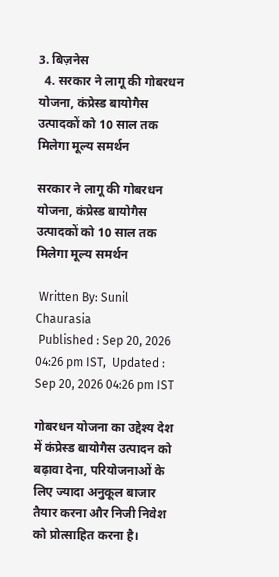3. बिज़नेस
  4. सरकार ने लागू की गोबरधन योजना, कंप्रेस्ड बायोगैस उत्पादकों को 10 साल तक मिलेगा मूल्य समर्थन

सरकार ने लागू की गोबरधन योजना, कंप्रेस्ड बायोगैस उत्पादकों को 10 साल तक मिलेगा मूल्य समर्थन

 Written By: Sunil Chaurasia
 Published : Sep 20, 2026 04:26 pm IST,  Updated : Sep 20, 2026 04:26 pm IST

गोबरधन योजना का उद्देश्य देश में कंप्रेस्ड बायोगैस उत्पादन को बढ़ावा देना, परियोजनाओं के लिए ज्यादा अनुकूल बाजार तैयार करना और निजी निवेश को प्रोत्साहित करना है।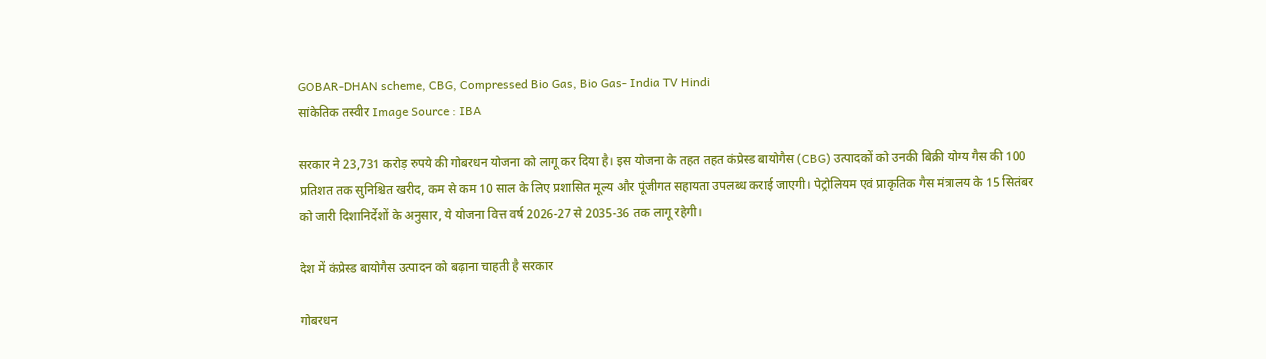GOBAR-DHAN scheme, CBG, Compressed Bio Gas, Bio Gas- India TV Hindi
सांकेतिक तस्वीर Image Source : IBA

सरकार ने 23,731 करोड़ रुपये की गोबरधन योजना को लागू कर दिया है। इस योजना के तहत तहत कंप्रेस्ड बायोगैस (CBG) उत्पादकों को उनकी बिक्री योग्य गैस की 100 प्रतिशत तक सुनिश्चित खरीद, कम से कम 10 साल के लिए प्रशासित मूल्य और पूंजीगत सहायता उपलब्ध कराई जाएगी। पेट्रोलियम एवं प्राकृतिक गैस मंत्रालय के 15 सितंबर को जारी दिशानिर्देशों के अनुसार, ये योजना वित्त वर्ष 2026-27 से 2035-36 तक लागू रहेगी।

देश में कंप्रेस्ड बायोगैस उत्पादन को बढ़ाना चाहती है सरकार

गोबरधन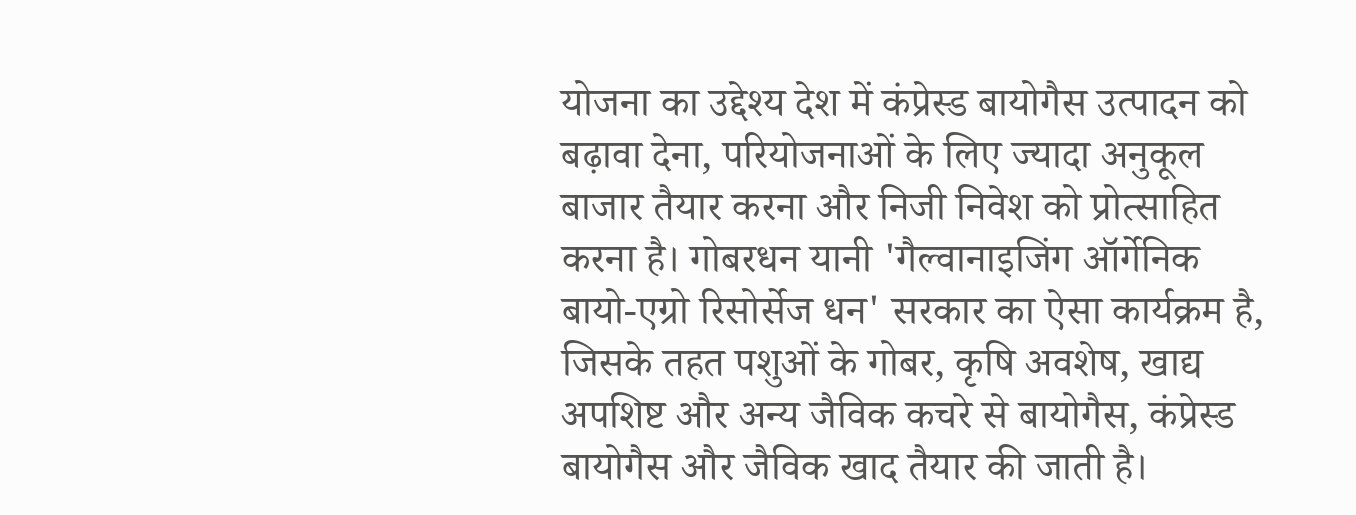योजना का उद्देश्य देश में कंप्रेस्ड बायोगैस उत्पादन को बढ़ावा देना, परियोजनाओं के लिए ज्यादा अनुकूल बाजार तैयार करना और निजी निवेश को प्रोत्साहित करना है। गोबरधन यानी 'गैल्वानाइजिंग ऑर्गेनिक बायो-एग्रो रिसोर्सेज धन' सरकार का ऐसा कार्यक्रम है, जिसके तहत पशुओं के गोबर, कृषि अवशेष, खाद्य अपशिष्ट और अन्य जैविक कचरे से बायोगैस, कंप्रेस्ड बायोगैस और जैविक खाद तैयार की जाती है।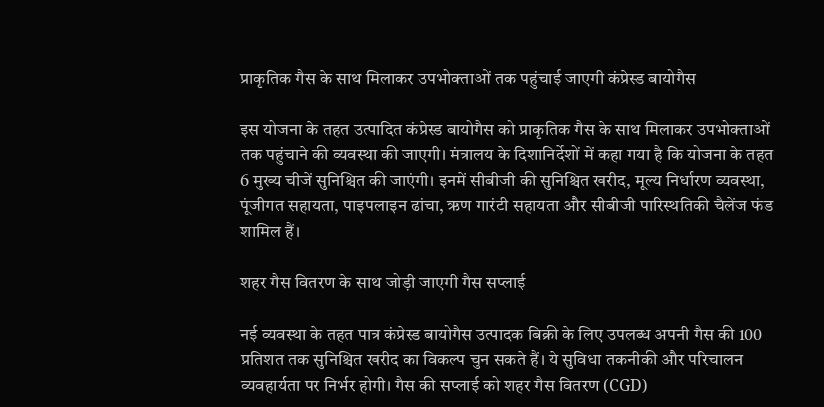प्राकृतिक गैस के साथ मिलाकर उपभोक्ताओं तक पहुंचाई जाएगी कंप्रेस्ड बायोगैस

इस योजना के तहत उत्पादित कंप्रेस्ड बायोगैस को प्राकृतिक गैस के साथ मिलाकर उपभोक्ताओं तक पहुंचाने की व्यवस्था की जाएगी। मंत्रालय के दिशानिर्देशों में कहा गया है कि योजना के तहत 6 मुख्य चीजें सुनिश्चित की जाएंगी। इनमें सीबीजी की सुनिश्चित खरीद, मूल्य निर्धारण व्यवस्था, पूंजीगत सहायता, पाइपलाइन ढांचा, ऋण गारंटी सहायता और सीबीजी पारिस्थतिकी चैलेंज फंड शामिल हैं।

शहर गैस वितरण के साथ जोड़ी जाएगी गैस सप्लाई

नई व्यवस्था के तहत पात्र कंप्रेस्ड बायोगैस उत्पादक बिक्री के लिए उपलब्ध अपनी गैस की 100 प्रतिशत तक सुनिश्चित खरीद का विकल्प चुन सकते हैं। ये सुविधा तकनीकी और परिचालन व्यवहार्यता पर निर्भर होगी। गैस की सप्लाई को शहर गैस वितरण (CGD)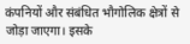कंपनियों और संबंधित भौगोलिक क्षेत्रों से जोड़ा जाएगा। इसके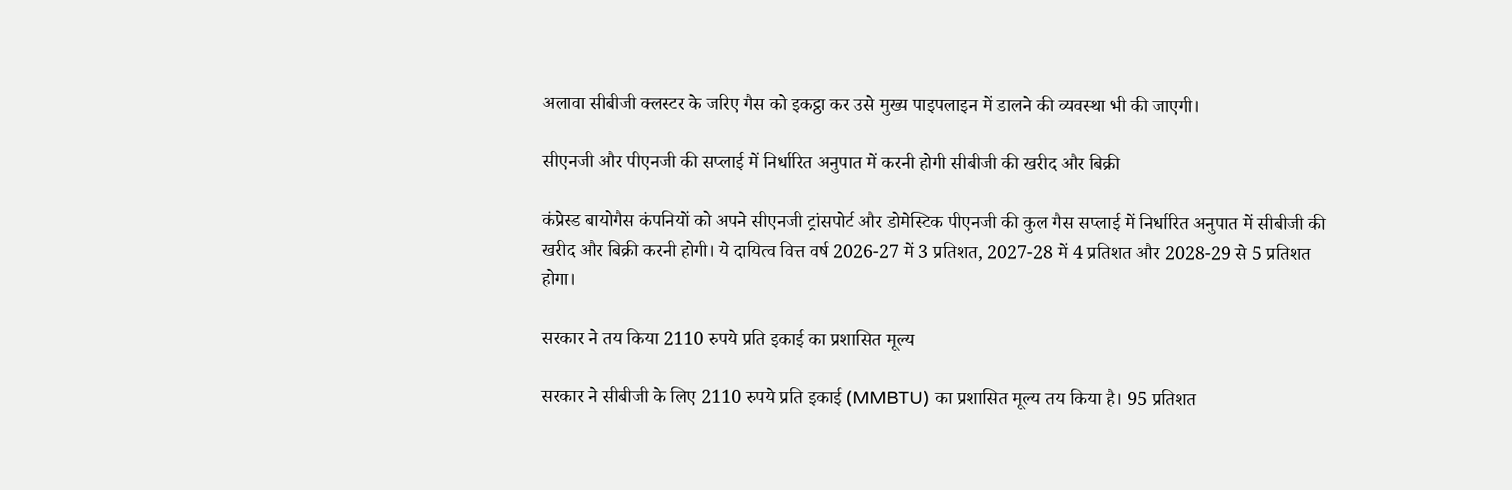अलावा सीबीजी क्लस्टर के जरिए गैस को इकट्ठा कर उसे मुख्य पाइपलाइन में डालने की व्यवस्था भी की जाएगी।

सीएनजी और पीएनजी की सप्लाई में निर्धारित अनुपात में करनी होगी सीबीजी की खरीद और बिक्री

कंप्रेस्ड बायोगैस कंपनियों को अपने सीएनजी ट्रांसपोर्ट और डोमेस्टिक पीएनजी की कुल गैस सप्लाई में निर्धारित अनुपात में सीबीजी की खरीद और बिक्री करनी होगी। ये दायित्व वित्त वर्ष 2026-27 में 3 प्रतिशत, 2027-28 में 4 प्रतिशत और 2028-29 से 5 प्रतिशत होगा।

सरकार ने तय किया 2110 रुपये प्रति इकाई का प्रशासित मूल्य

सरकार ने सीबीजी के लिए 2110 रुपये प्रति इकाई (MMBTU) का प्रशासित मूल्य तय किया है। 95 प्रतिशत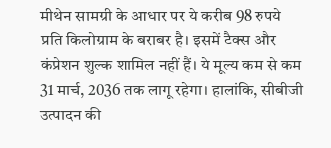मीथेन सामग्री के आधार पर ये करीब 98 रुपये प्रति किलोग्राम के बराबर है। इसमें टैक्स और कंप्रेशन शुल्क शामिल नहीं हैं। ये मूल्य कम से कम 31 मार्च, 2036 तक लागू रहेगा। हालांकि, सीबीजी उत्पादन की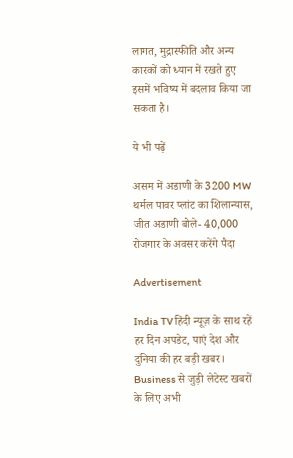लागत, मुद्रास्फीति और अन्य कारकों को ध्यान में रखते हुए इसमें भविष्य में बदलाव किया जा सकता है।

ये भी पढ़ें

असम में अडाणी के 3200 MW थर्मल पावर प्लांट का शिलान्यास, जीत अडाणी बोले- 40,000 रोजगार के अवसर करेंगे पैदा

Advertisement

India TV हिंदी न्यूज़ के साथ रहें हर दिन अपडेट, पाएं देश और दुनिया की हर बड़ी खबर। Business से जुड़ी लेटेस्ट खबरों के लिए अभी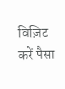विज़िट करें पैसा